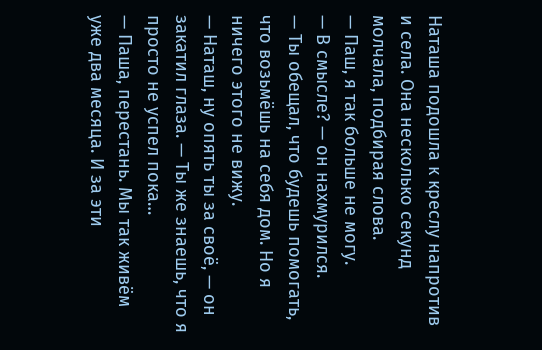Наташа подошла к креслу напротив и села. Она несколько секунд молчала, подбирая слова.
— Паш, я так больше не могу.
— В смысле? — он нахмурился.
— Ты обещал, что будешь помогать, что возьмёшь на себя дом. Но я ничего этого не вижу.
— Наташ, ну опять ты за своё, — он закатил глаза. — Ты же знаешь, что я просто не успел пока…
— Паша, перестань. Мы так живём уже два месяца. И за эти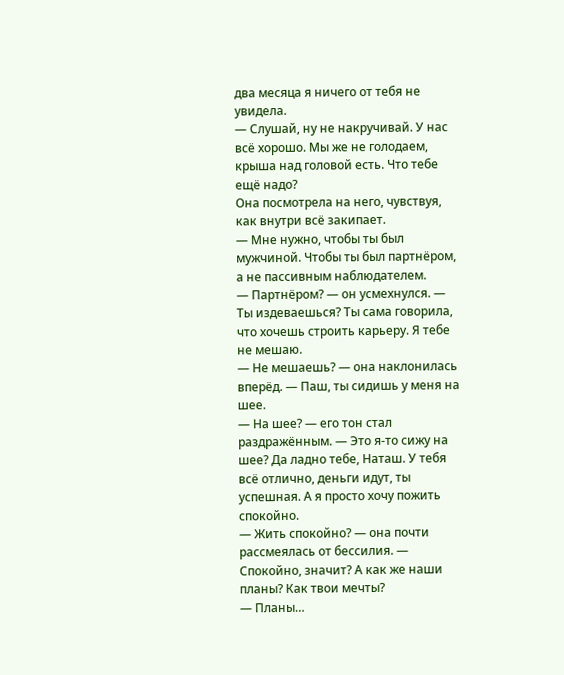два месяца я ничего от тебя не увидела.
— Слушай, ну не накручивай. У нас всё хорошо. Мы же не голодаем, крыша над головой есть. Что тебе ещё надо?
Она посмотрела на него, чувствуя, как внутри всё закипает.
— Мне нужно, чтобы ты был мужчиной. Чтобы ты был партнёром, а не пассивным наблюдателем.
— Партнёром? — он усмехнулся. — Ты издеваешься? Ты сама говорила, что хочешь строить карьеру. Я тебе не мешаю.
— Не мешаешь? — она наклонилась вперёд. — Паш, ты сидишь у меня на шее.
— На шее? — его тон стал раздражённым. — Это я-то сижу на шее? Да ладно тебе, Наташ. У тебя всё отлично, деньги идут, ты успешная. А я просто хочу пожить спокойно.
— Жить спокойно? — она почти рассмеялась от бессилия. — Спокойно, значит? А как же наши планы? Как твои мечты?
— Планы…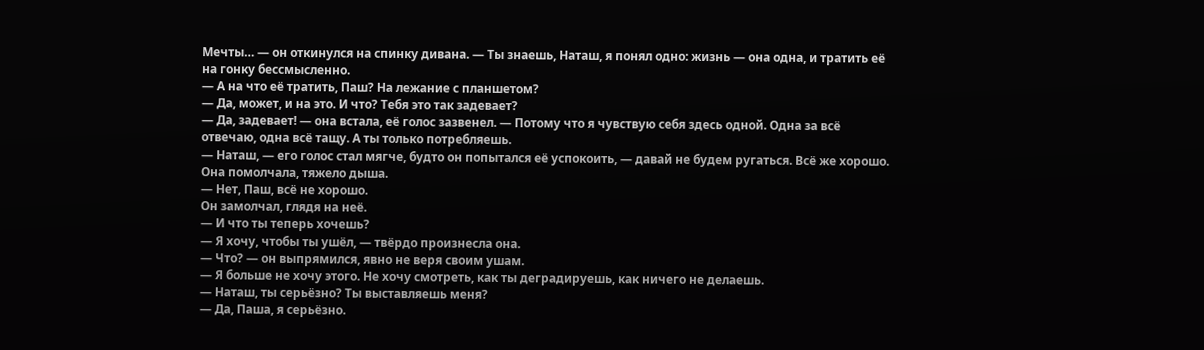Мечты… — он откинулся на спинку дивана. — Ты знаешь, Наташ, я понял одно: жизнь — она одна, и тратить её на гонку бессмысленно.
— А на что её тратить, Паш? На лежание с планшетом?
— Да, может, и на это. И что? Тебя это так задевает?
— Да, задевает! — она встала, её голос зазвенел. — Потому что я чувствую себя здесь одной. Одна за всё отвечаю, одна всё тащу. А ты только потребляешь.
— Наташ, — его голос стал мягче, будто он попытался её успокоить, — давай не будем ругаться. Всё же хорошо.
Она помолчала, тяжело дыша.
— Нет, Паш, всё не хорошо.
Он замолчал, глядя на неё.
— И что ты теперь хочешь?
— Я хочу, чтобы ты ушёл, — твёрдо произнесла она.
— Что? — он выпрямился, явно не веря своим ушам.
— Я больше не хочу этого. Не хочу смотреть, как ты деградируешь, как ничего не делаешь.
— Наташ, ты серьёзно? Ты выставляешь меня?
— Да, Паша, я серьёзно.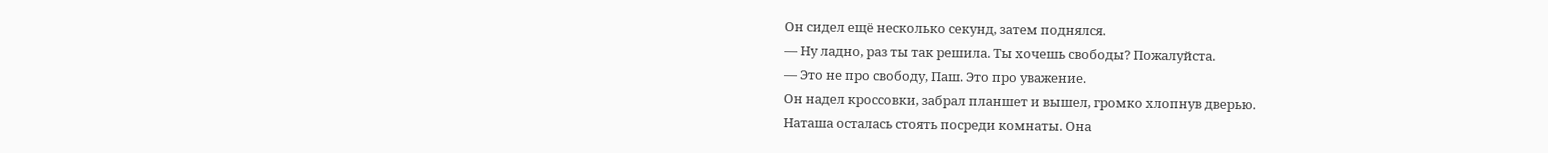Он сидел ещё несколько секунд, затем поднялся.
— Ну ладно, раз ты так решила. Ты хочешь свободы? Пожалуйста.
— Это не про свободу, Паш. Это про уважение.
Он надел кроссовки, забрал планшет и вышел, громко хлопнув дверью.
Наташа осталась стоять посреди комнаты. Она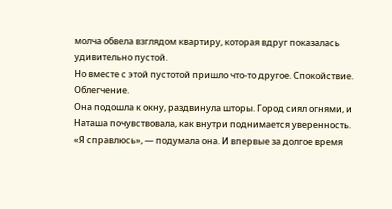молча обвела взглядом квартиру, которая вдруг показалась удивительно пустой.
Но вместе с этой пустотой пришло что-то другое. Спокойствие. Облегчение.
Она подошла к окну, раздвинула шторы. Город сиял огнями, и Наташа почувствовала, как внутри поднимается уверенность.
«Я справлюсь», — подумала она. И впервые за долгое время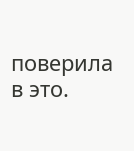поверила в это.